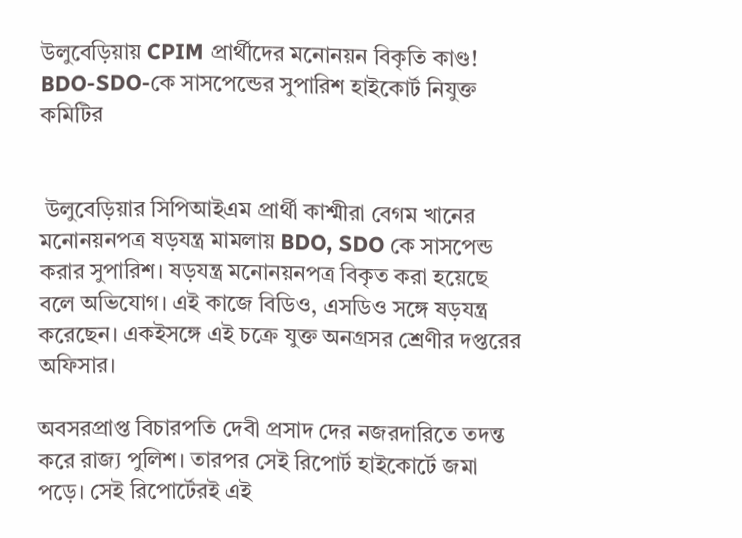উলুবেড়িয়ায় CPIM প্রার্থীদের মনোনয়ন বিকৃতি কাণ্ড! BDO-SDO-কে সাসপেন্ডের সুপারিশ হাইকোর্ট নিযুক্ত কমিটির


 উলুবেড়িয়ার সিপিআইএম প্রার্থী কাশ্মীরা বেগম খানের মনোনয়নপত্র ষড়যন্ত্র মামলায় BDO, SDO কে সাসপেন্ড করার সুপারিশ। ষড়যন্ত্র মনোনয়নপত্র বিকৃত করা হয়েছে বলে অভিযোগ। এই কাজে বিডিও, এসডিও সঙ্গে ষড়যন্ত্র করেছেন। একইসঙ্গে এই চক্রে যুক্ত অনগ্রসর শ্রেণীর দপ্তরের অফিসার।

অবসরপ্রাপ্ত বিচারপতি দেবী প্রসাদ দের নজরদারিতে তদন্ত করে রাজ্য পুলিশ। তারপর সেই রিপোর্ট হাইকোর্টে জমা পড়ে। সেই রিপোর্টেরই এই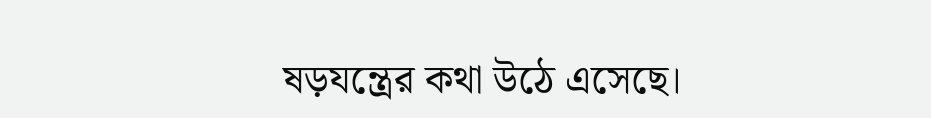ষড়যন্ত্রের কথা উঠে এসেছে।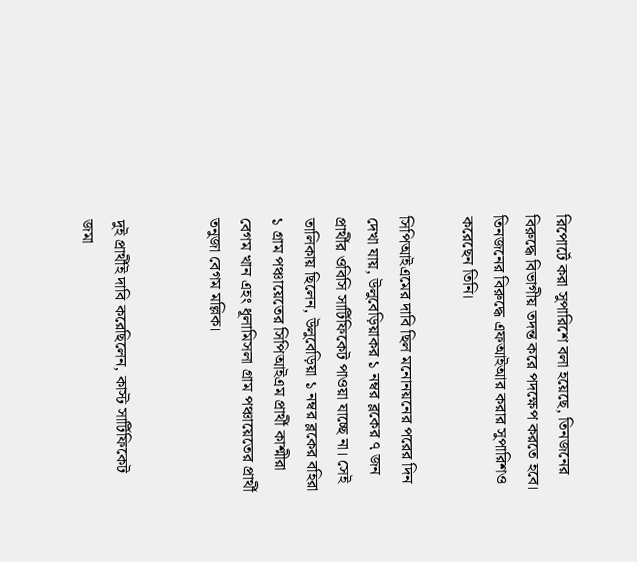রিপোর্টে করা সুপারিশে বলা হয়েছে, তিনজনের বিরুদ্ধে বিভাগীয় তদন্ত করে পদক্ষেপ করতে হবে। তিনজনের বিরুদ্ধে এফআইআর করার সুপারিশও করেছেন তিনি।

সিপিআইএমের দাবি ছিল মনোনয়নের পরের দিন দেখা যায়, উলুবেড়িয়াকর ১ নম্বর ব্লকের ৭ জন প্রার্থীর ওবিসি সার্টিফিকেট পাওয়া যাচ্ছে না। সেই তালিকায় ছিলেন, উলুবেড়িয়া ১ নম্বর ব্লকের বহিরা ১ গ্রাম পঞ্চায়েতের সিপিআইএম প্রার্থী কাশ্মীরা বেগম খান এহং ধূলামিসলা গ্রাম পঞ্চায়েতের প্রার্থী তনুজা বেগম মল্লিক।


দুই প্রার্থীই দাবি করেছিলেন, কাস্ট সার্টিফিকেট জমা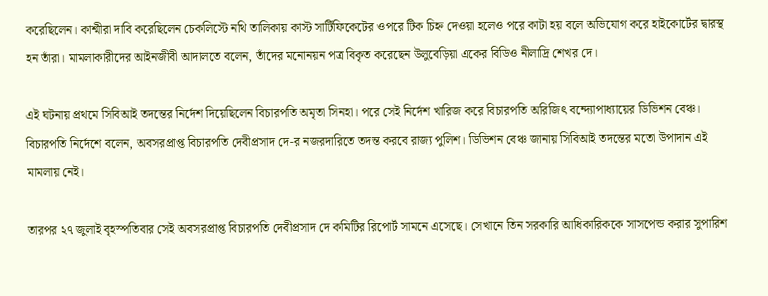করেছিলেন। কাশ্মীরা দাবি করেছিলেন চেকলিস্টে নথি তালিকায় কাস্ট সার্টিফিকেটের ওপরে টিক চিহ্ন দেওয়া হলেও পরে কাটা হয় বলে অভিযোগ করে হাইকোর্টের দ্বারস্থ হন তাঁরা। মামলাকারীদের আইনজীবী আদালতে বলেন, তাঁদের মনোনয়ন পত্র বিকৃত করেছেন উলুবেড়িয়া একের বিডিও নীলাদ্রি শেখর দে।

এই ঘটনায় প্রথমে সিবিআই তদন্তের নির্দেশ দিয়েছিলেন বিচারপতি অমৃতা সিনহা। পরে সেই নির্দেশ খারিজ করে বিচারপতি অরিজিৎ বন্দ্যোপাধ্যায়ের ডিভিশন বেঞ্চ। বিচারপতি নির্দেশে বলেন, অবসরপ্রাপ্ত বিচারপতি দেবীপ্রসাদ দে-র নজরদারিতে তদন্ত করবে রাজ্য পুলিশ। ডিভিশন বেঞ্চ জানায় সিবিআই তদন্তের মতো উপাদান এই মামলায় নেই।

তারপর ২৭ জুলাই বৃহস্পতিবার সেই অবসরপ্রাপ্ত বিচারপতি দেবীপ্রসাদ দে কমিটির রিপোর্ট সামনে এসেছে। সেখানে তিন সরকারি আধিকারিককে সাসপেন্ড করার সুপারিশ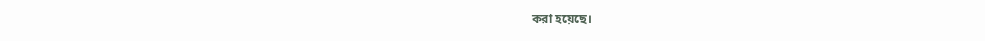করা হয়েছে।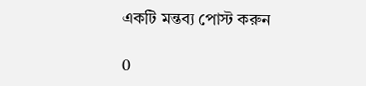একটি মন্তব্য পোস্ট করুন

0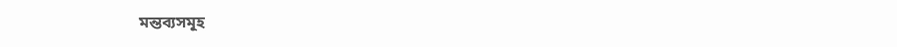মন্তব্যসমূহ